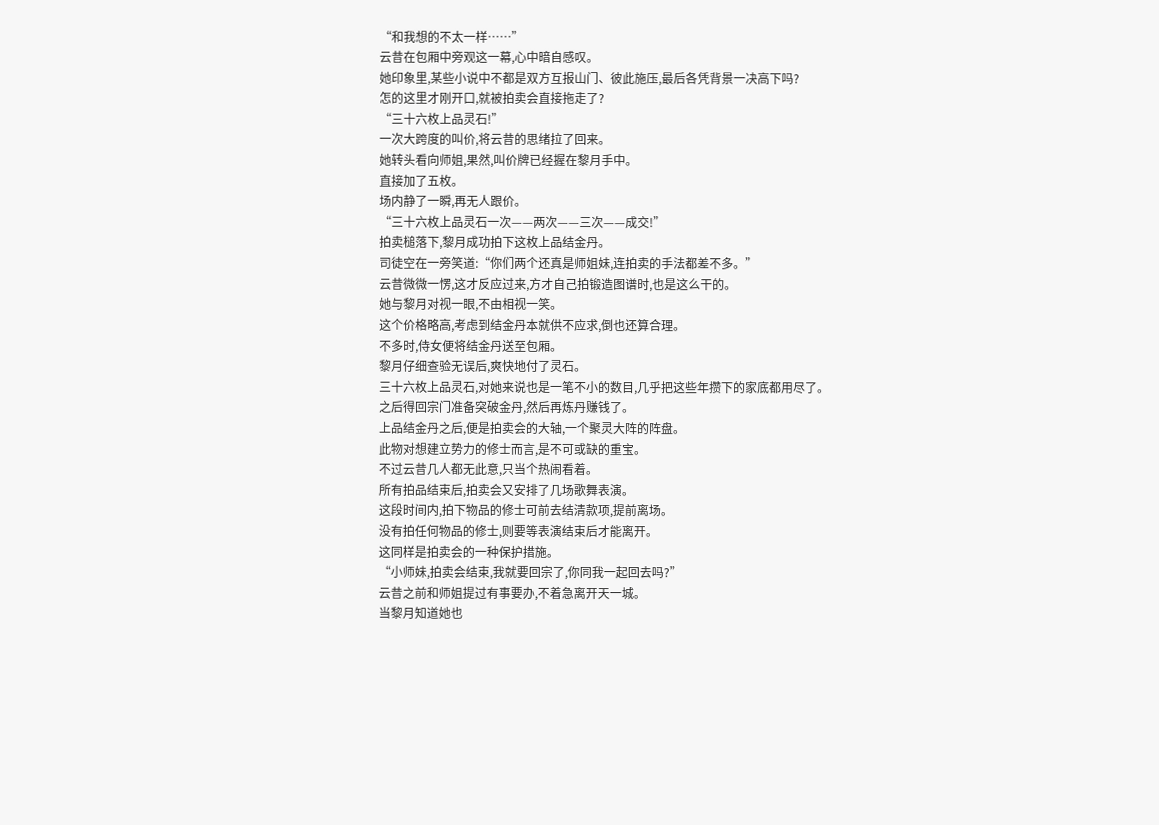“和我想的不太一样……”
云昔在包厢中旁观这一幕,心中暗自感叹。
她印象里,某些小说中不都是双方互报山门、彼此施压,最后各凭背景一决高下吗?
怎的这里才刚开口,就被拍卖会直接拖走了?
“三十六枚上品灵石!”
一次大跨度的叫价,将云昔的思绪拉了回来。
她转头看向师姐,果然,叫价牌已经握在黎月手中。
直接加了五枚。
场内静了一瞬,再无人跟价。
“三十六枚上品灵石一次——两次——三次——成交!”
拍卖槌落下,黎月成功拍下这枚上品结金丹。
司徒空在一旁笑道:“你们两个还真是师姐妹,连拍卖的手法都差不多。”
云昔微微一愣,这才反应过来,方才自己拍锻造图谱时,也是这么干的。
她与黎月对视一眼,不由相视一笑。
这个价格略高,考虑到结金丹本就供不应求,倒也还算合理。
不多时,侍女便将结金丹送至包厢。
黎月仔细查验无误后,爽快地付了灵石。
三十六枚上品灵石,对她来说也是一笔不小的数目,几乎把这些年攒下的家底都用尽了。
之后得回宗门准备突破金丹,然后再炼丹赚钱了。
上品结金丹之后,便是拍卖会的大轴,一个聚灵大阵的阵盘。
此物对想建立势力的修士而言,是不可或缺的重宝。
不过云昔几人都无此意,只当个热闹看着。
所有拍品结束后,拍卖会又安排了几场歌舞表演。
这段时间内,拍下物品的修士可前去结清款项,提前离场。
没有拍任何物品的修士,则要等表演结束后才能离开。
这同样是拍卖会的一种保护措施。
“小师妹,拍卖会结束,我就要回宗了,你同我一起回去吗?”
云昔之前和师姐提过有事要办,不着急离开天一城。
当黎月知道她也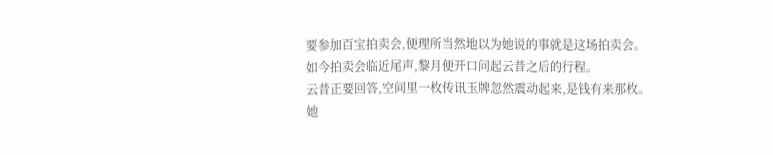要参加百宝拍卖会,便理所当然地以为她说的事就是这场拍卖会。
如今拍卖会临近尾声,黎月便开口问起云昔之后的行程。
云昔正要回答,空间里一枚传讯玉牌忽然震动起来,是钱有来那枚。
她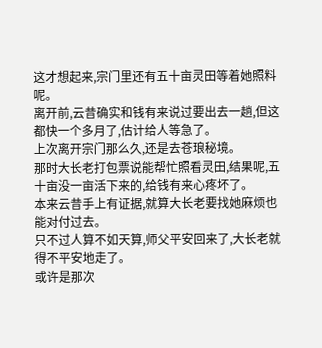这才想起来,宗门里还有五十亩灵田等着她照料呢。
离开前,云昔确实和钱有来说过要出去一趟,但这都快一个多月了,估计给人等急了。
上次离开宗门那么久,还是去苍琅秘境。
那时大长老打包票说能帮忙照看灵田,结果呢,五十亩没一亩活下来的,给钱有来心疼坏了。
本来云昔手上有证据,就算大长老要找她麻烦也能对付过去。
只不过人算不如天算,师父平安回来了,大长老就得不平安地走了。
或许是那次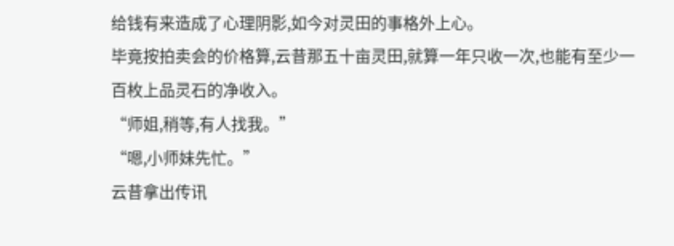给钱有来造成了心理阴影,如今对灵田的事格外上心。
毕竟按拍卖会的价格算,云昔那五十亩灵田,就算一年只收一次,也能有至少一百枚上品灵石的净收入。
“师姐,稍等,有人找我。”
“嗯,小师妹先忙。”
云昔拿出传讯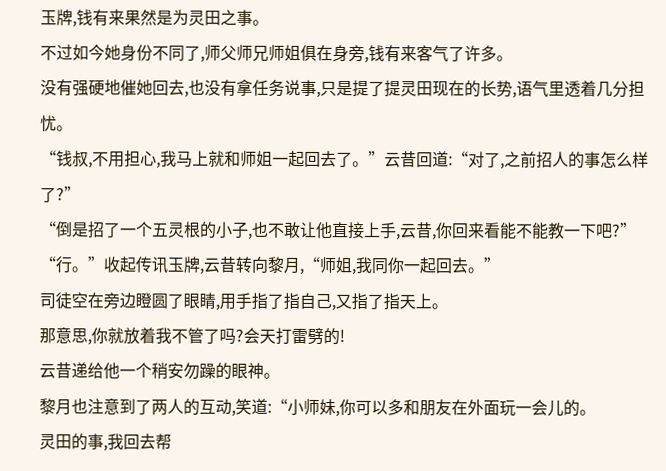玉牌,钱有来果然是为灵田之事。
不过如今她身份不同了,师父师兄师姐俱在身旁,钱有来客气了许多。
没有强硬地催她回去,也没有拿任务说事,只是提了提灵田现在的长势,语气里透着几分担忧。
“钱叔,不用担心,我马上就和师姐一起回去了。”云昔回道:“对了,之前招人的事怎么样了?”
“倒是招了一个五灵根的小子,也不敢让他直接上手,云昔,你回来看能不能教一下吧?”
“行。”收起传讯玉牌,云昔转向黎月,“师姐,我同你一起回去。”
司徒空在旁边瞪圆了眼睛,用手指了指自己,又指了指天上。
那意思,你就放着我不管了吗?会天打雷劈的!
云昔递给他一个稍安勿躁的眼神。
黎月也注意到了两人的互动,笑道:“小师妹,你可以多和朋友在外面玩一会儿的。
灵田的事,我回去帮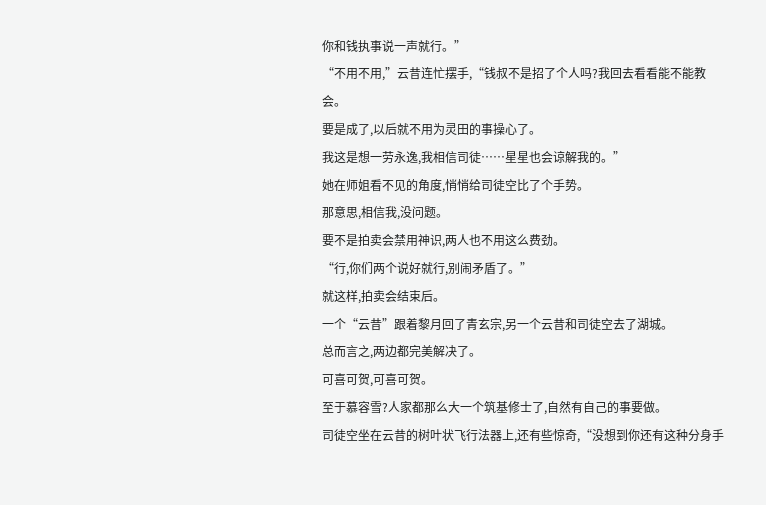你和钱执事说一声就行。”
“不用不用,”云昔连忙摆手,“钱叔不是招了个人吗?我回去看看能不能教会。
要是成了,以后就不用为灵田的事操心了。
我这是想一劳永逸,我相信司徒……星星也会谅解我的。”
她在师姐看不见的角度,悄悄给司徒空比了个手势。
那意思,相信我,没问题。
要不是拍卖会禁用神识,两人也不用这么费劲。
“行,你们两个说好就行,别闹矛盾了。”
就这样,拍卖会结束后。
一个“云昔”跟着黎月回了青玄宗,另一个云昔和司徒空去了湖城。
总而言之,两边都完美解决了。
可喜可贺,可喜可贺。
至于慕容雪?人家都那么大一个筑基修士了,自然有自己的事要做。
司徒空坐在云昔的树叶状飞行法器上,还有些惊奇,“没想到你还有这种分身手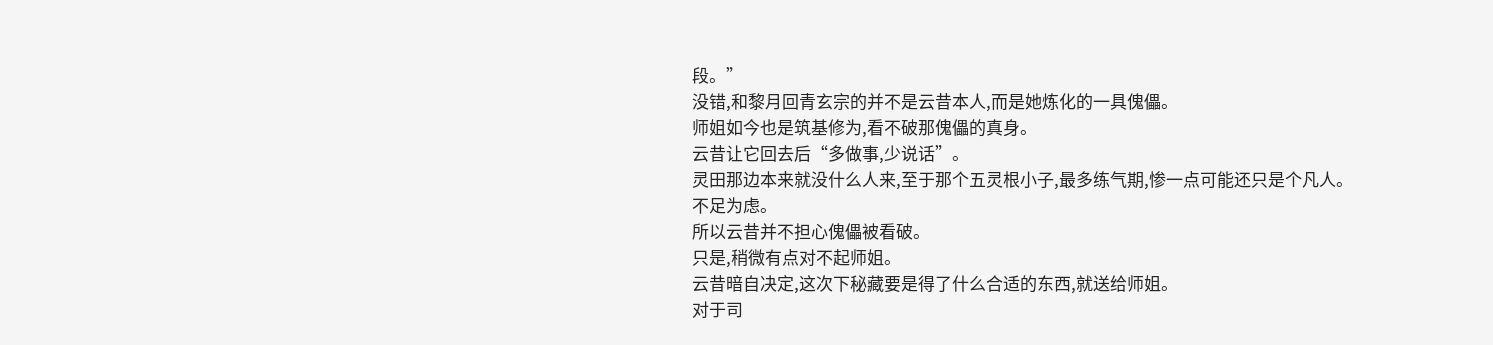段。”
没错,和黎月回青玄宗的并不是云昔本人,而是她炼化的一具傀儡。
师姐如今也是筑基修为,看不破那傀儡的真身。
云昔让它回去后“多做事,少说话”。
灵田那边本来就没什么人来,至于那个五灵根小子,最多练气期,惨一点可能还只是个凡人。
不足为虑。
所以云昔并不担心傀儡被看破。
只是,稍微有点对不起师姐。
云昔暗自决定,这次下秘藏要是得了什么合适的东西,就送给师姐。
对于司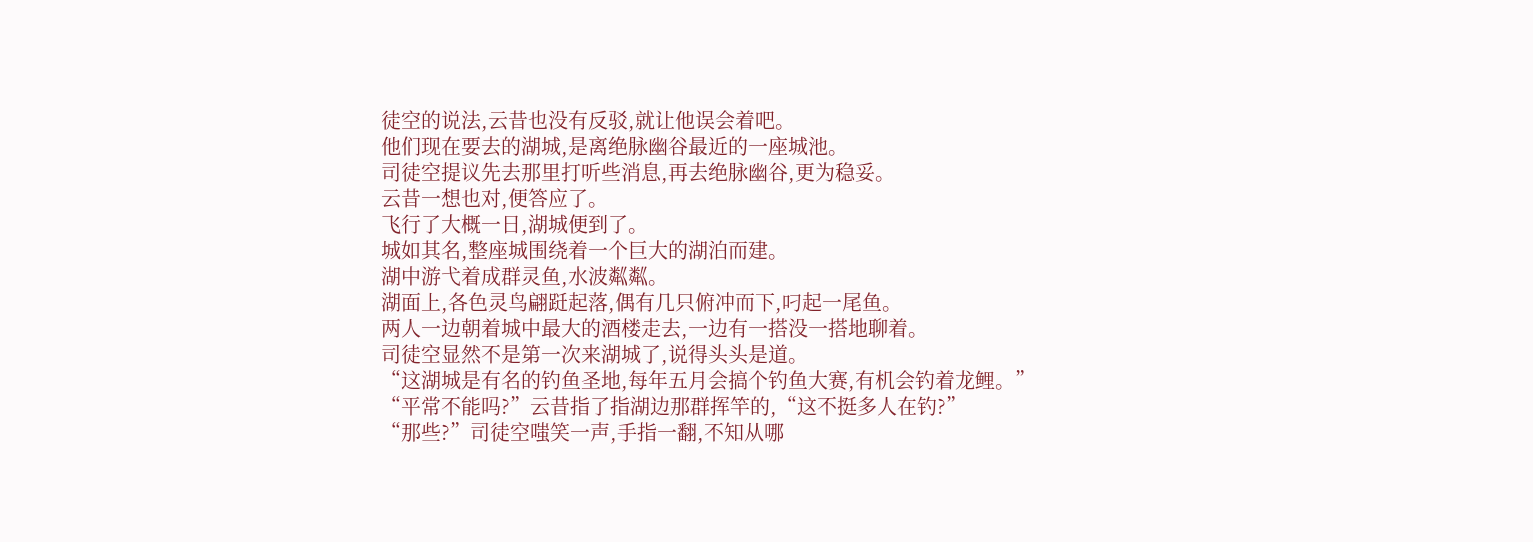徒空的说法,云昔也没有反驳,就让他误会着吧。
他们现在要去的湖城,是离绝脉幽谷最近的一座城池。
司徒空提议先去那里打听些消息,再去绝脉幽谷,更为稳妥。
云昔一想也对,便答应了。
飞行了大概一日,湖城便到了。
城如其名,整座城围绕着一个巨大的湖泊而建。
湖中游弋着成群灵鱼,水波粼粼。
湖面上,各色灵鸟翩跹起落,偶有几只俯冲而下,叼起一尾鱼。
两人一边朝着城中最大的酒楼走去,一边有一搭没一搭地聊着。
司徒空显然不是第一次来湖城了,说得头头是道。
“这湖城是有名的钓鱼圣地,每年五月会搞个钓鱼大赛,有机会钓着龙鲤。”
“平常不能吗?”云昔指了指湖边那群挥竿的,“这不挺多人在钓?”
“那些?”司徒空嗤笑一声,手指一翻,不知从哪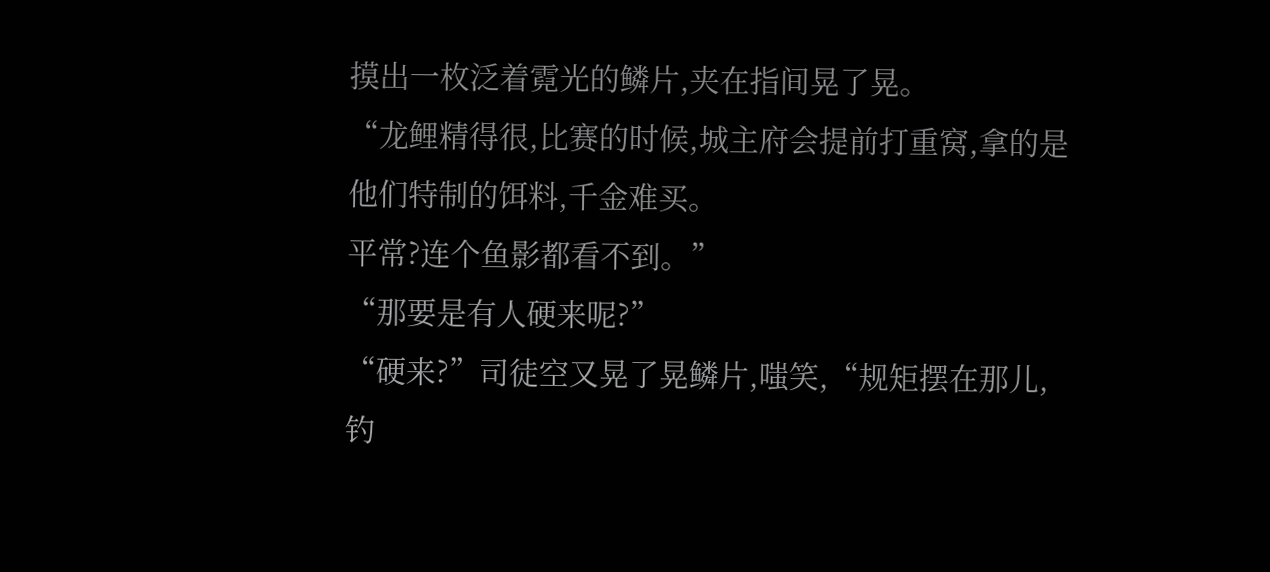摸出一枚泛着霓光的鳞片,夹在指间晃了晃。
“龙鲤精得很,比赛的时候,城主府会提前打重窝,拿的是他们特制的饵料,千金难买。
平常?连个鱼影都看不到。”
“那要是有人硬来呢?”
“硬来?”司徒空又晃了晃鳞片,嗤笑,“规矩摆在那儿,钓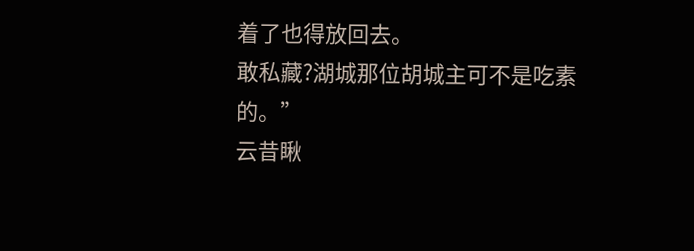着了也得放回去。
敢私藏?湖城那位胡城主可不是吃素的。”
云昔瞅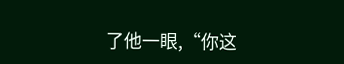了他一眼,“你这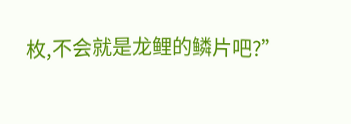枚,不会就是龙鲤的鳞片吧?”